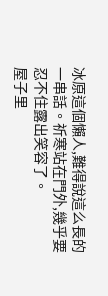冰原這個懶人,難得說這么長的一串話。祈寒站在門外,幾乎要忍不住露出笑容了。
屋子里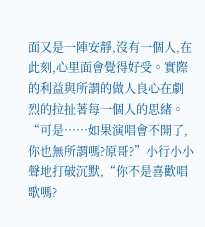面又是一陣安靜,沒有一個人,在此刻,心里面會覺得好受。實際的利益與所謂的做人良心在劇烈的拉扯著每一個人的思緒。
“可是……如果演唱會不開了,你也無所謂嗎?原哥?”小行小小聲地打破沉默,“你不是喜歡唱歌嗎?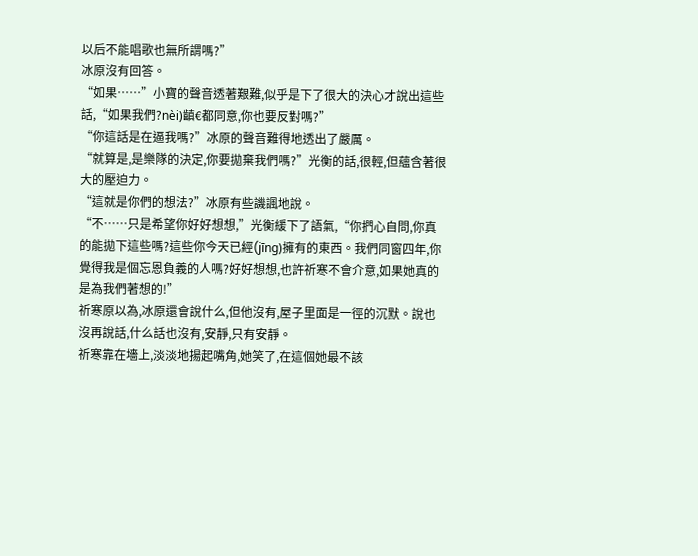以后不能唱歌也無所謂嗎?”
冰原沒有回答。
“如果……”小寶的聲音透著艱難,似乎是下了很大的決心才說出這些話,“如果我們?nèi)齻€都同意,你也要反對嗎?”
“你這話是在逼我嗎?”冰原的聲音難得地透出了嚴厲。
“就算是,是樂隊的決定,你要拋棄我們嗎?”光衡的話,很輕,但蘊含著很大的壓迫力。
“這就是你們的想法?”冰原有些譏諷地說。
“不……只是希望你好好想想,”光衡緩下了語氣,“你捫心自問,你真的能拋下這些嗎?這些你今天已經(jīng)擁有的東西。我們同窗四年,你覺得我是個忘恩負義的人嗎?好好想想,也許祈寒不會介意,如果她真的是為我們著想的!”
祈寒原以為,冰原還會說什么,但他沒有,屋子里面是一徑的沉默。說也沒再說話,什么話也沒有,安靜,只有安靜。
祈寒靠在墻上,淡淡地揚起嘴角,她笑了,在這個她最不該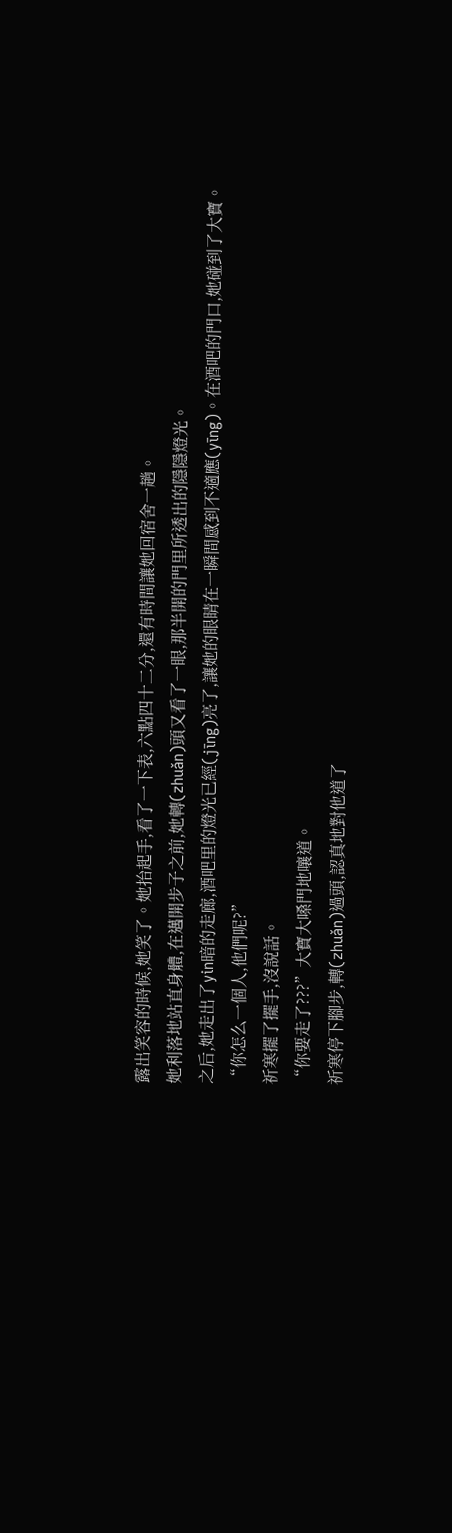露出笑容的時候,她笑了。她抬起手,看了一下表,六點四十二分,還有時間讓她回宿舍一趟。
她利落地站直身體,在邁開步子之前,她轉(zhuǎn)頭又看了一眼,那半開的門里所透出的隱隱燈光。
之后,她走出了yin暗的走廊,酒吧里的燈光已經(jīng)亮了,讓她的眼睛在一瞬間感到不適應(yīng)。在酒吧的門口,她碰到了大寶。
“你怎么一個人,他們呢?”
祈寒擺了擺手,沒說話。
“你要走了???”大寶大嗓門地嚷道。
祈寒停下腳步,轉(zhuǎn)過頭,認真地對他道了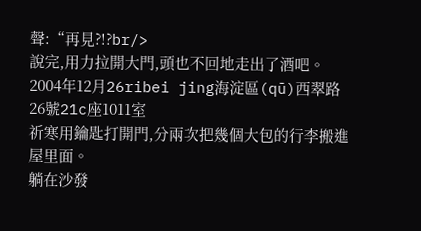聲:“再見?!?br/>
說完,用力拉開大門,頭也不回地走出了酒吧。
2004年12月26ribei jing海淀區(qū)西翠路26號21c座1011室
祈寒用鑰匙打開門,分兩次把幾個大包的行李搬進屋里面。
躺在沙發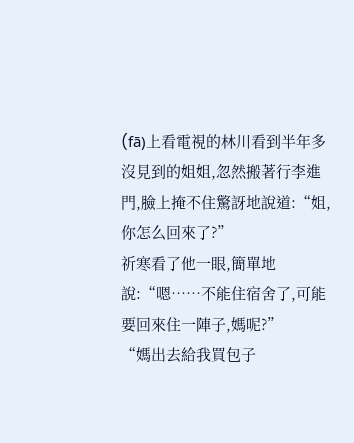(fā)上看電視的林川看到半年多沒見到的姐姐,忽然搬著行李進門,臉上掩不住驚訝地說道:“姐,你怎么回來了?”
祈寒看了他一眼,簡單地說:“嗯……不能住宿舍了,可能要回來住一陣子,媽呢?”
“媽出去給我買包子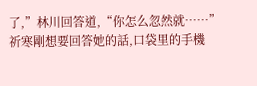了,”林川回答道,“你怎么忽然就……”
祈寒剛想要回答她的話,口袋里的手機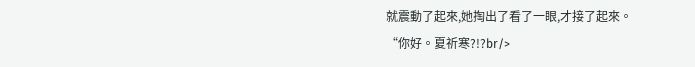就震動了起來,她掏出了看了一眼,才接了起來。
“你好。夏祈寒?!?br/>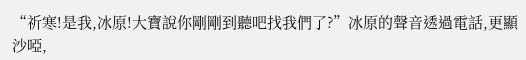“祈寒!是我,冰原!大寶說你剛剛到聽吧找我們了?”冰原的聲音透過電話,更顯沙啞,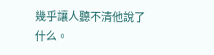幾乎讓人聽不清他說了什么。